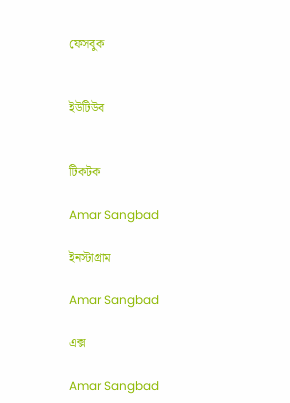ফেসবুক


ইউটিউব


টিকটক

Amar Sangbad

ইনস্টাগ্রাম

Amar Sangbad

এক্স

Amar Sangbad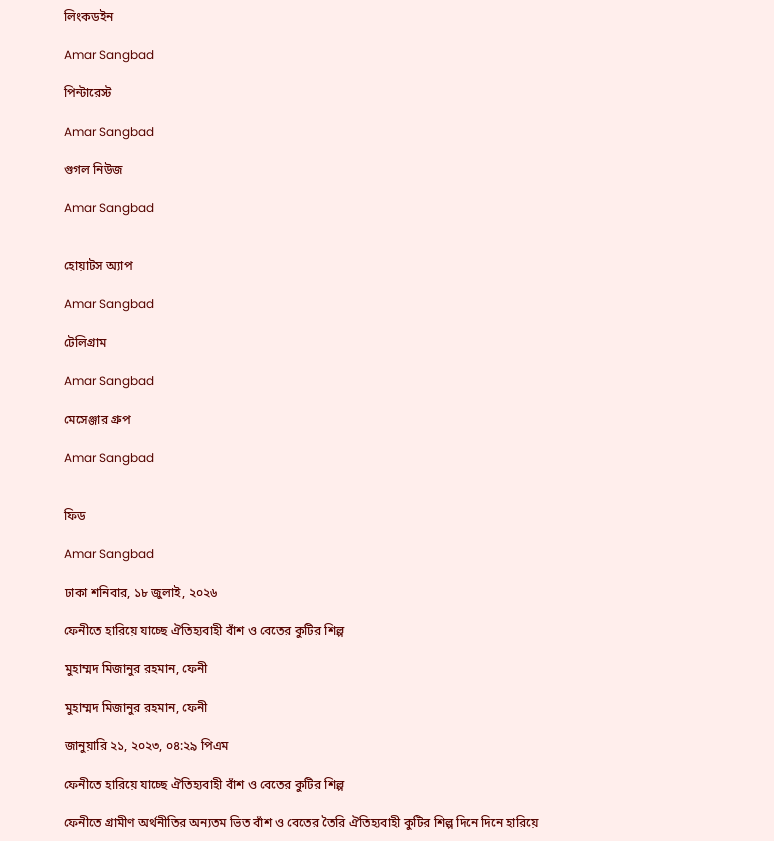লিংকডইন

Amar Sangbad

পিন্টারেস্ট

Amar Sangbad

গুগল নিউজ

Amar Sangbad


হোয়াটস অ্যাপ

Amar Sangbad

টেলিগ্রাম

Amar Sangbad

মেসেঞ্জার গ্রুপ

Amar Sangbad


ফিড

Amar Sangbad

ঢাকা শনিবার, ১৮ জুলাই, ২০২৬

ফেনীতে হারিয়ে যাচ্ছে ঐতিহ্যবাহী বাঁশ ও বেতের কুটির শিল্প

মুহাম্মদ মিজানুর রহমান, ফেনী

মুহাম্মদ মিজানুর রহমান, ফেনী

জানুয়ারি ২১, ২০২৩, ০৪:২৯ পিএম

ফেনীতে হারিয়ে যাচ্ছে ঐতিহ্যবাহী বাঁশ ও বেতের কুটির শিল্প

ফেনীতে গ্রামীণ অর্থনীতির অন্যতম ভিত বাঁশ ও বেতের তৈরি ঐতিহ্যবাহী কুটির শিল্প দিনে দিনে হারিয়ে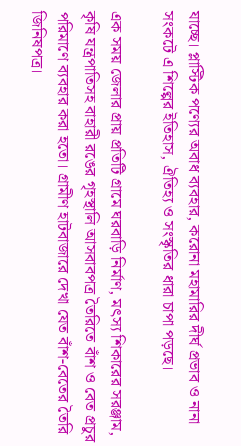যাচ্ছে। প্লাস্টিক পণ্যের অবাধ ব্যবহার, করোনা মহামারির দীর্ঘ প্রভাব ও নানা সংকটে এ শিল্পের ইতিহাস, ঐতিহ্য ও সংস্কৃতির ধারা চাপা পড়ছে।

এক সময় জেলার প্রায় প্রতিটি গ্রামে ঘরবাড়ি নির্মাণ, মৎস্য শিকারের সরঞ্জাম, কৃষি যন্ত্রপাতিসহ বাহারী রঙের গৃহস্থালি আসবাবপত্র তৈরিতে বাঁশ ও বেত প্রচুর পরিমাণে ব্যবহার করা হতো। গ্রামীণ হাটবাজারে দেখা যেত বাঁশ-বেতের তৈরি জিনিষপত্র।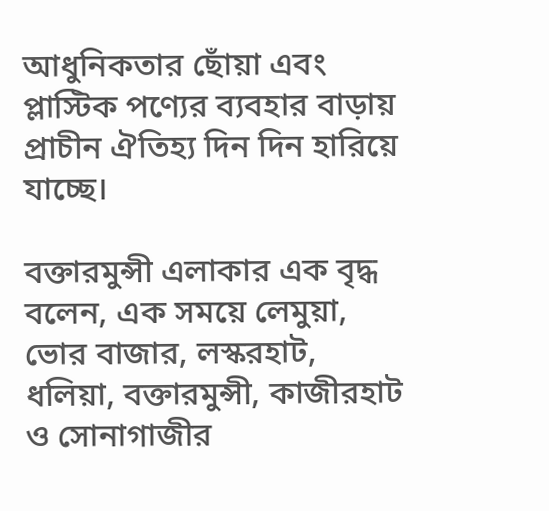আধুনিকতার ছোঁয়া এবং প্লাস্টিক পণ্যের ব্যবহার বাড়ায় প্রাচীন ঐতিহ্য দিন দিন হারিয়ে যাচ্ছে।

বক্তারমুন্সী এলাকার এক বৃদ্ধ বলেন, এক সময়ে লেমুয়া, ভোর বাজার, লস্করহাট, ধলিয়া, বক্তারমুন্সী, কাজীরহাট ও সোনাগাজীর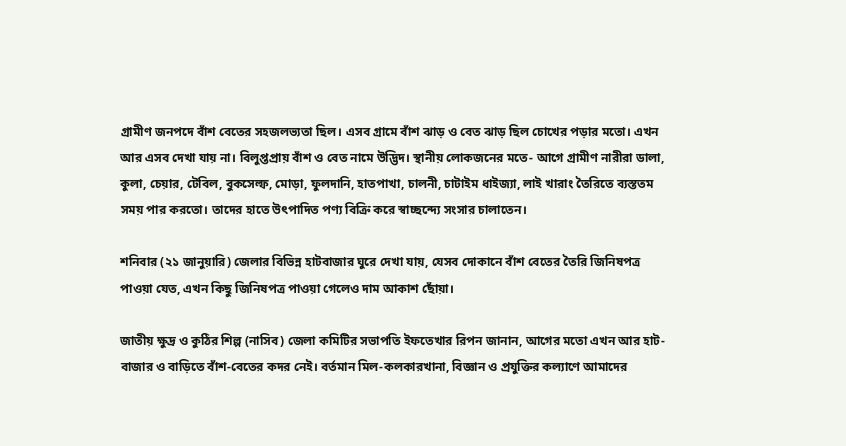গ্রামীণ জনপদে বাঁশ বেতের সহজলভ্যতা ছিল। এসব গ্রামে বাঁশ ঝাড় ও বেত ঝাড় ছিল চোখের পড়ার মতো। এখন আর এসব দেখা যায় না। বিলুপ্তপ্রায় বাঁশ ও বেত নামে উদ্ভিদ। স্থানীয় লোকজনের মতে- আগে গ্রামীণ নারীরা ডালা, কুলা, চেয়ার, টেবিল, বুকসেল্ফ, মোড়া, ফুলদানি, হাতপাখা, চালনী, চাটাইম ধাইজ্যা, লাই খারাং তৈরিতে ব্যস্ততম সময় পার করতো। তাদের হাতে উৎপাদিত পণ্য বিক্রি করে স্বাচ্ছন্দ্যে সংসার চালাতেন।

শনিবার (২১ জানুয়ারি) জেলার বিভিন্ন হাটবাজার ঘুরে দেখা যায়, যেসব দোকানে বাঁশ বেতের তৈরি জিনিষপত্র পাওয়া যেত, এখন কিছু জিনিষপত্র পাওয়া গেলেও দাম আকাশ ছোঁয়া।

জাতীয় ক্ষুদ্র ও কুঠির শিল্প (নাসিব) জেলা কমিটির সভাপতি ইফতেখার রিপন জানান, আগের মতো এখন আর হাট-বাজার ও বাড়িতে বাঁশ-বেতের কদর নেই। বর্তমান মিল-কলকারখানা, বিজ্ঞান ও প্রযুক্তির কল্যাণে আমাদের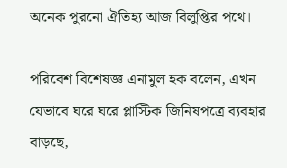অনেক পুরনো ঐতিহ্য আজ বিলুপ্তির পথে।

পরিবেশ বিশেষজ্ঞ এনামুল হক বলেন, এখন যেভাবে ঘরে ঘরে প্লাস্টিক জিনিষপত্রে ব্যবহার বাড়ছে,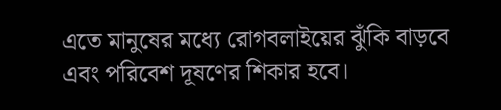এতে মানুষের মধ্যে রোগবলাইয়ের ঝুঁকি বাড়বে এবং পরিবেশ দূষণের শিকার হবে।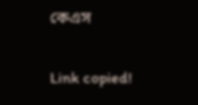কেএস

Link copied!